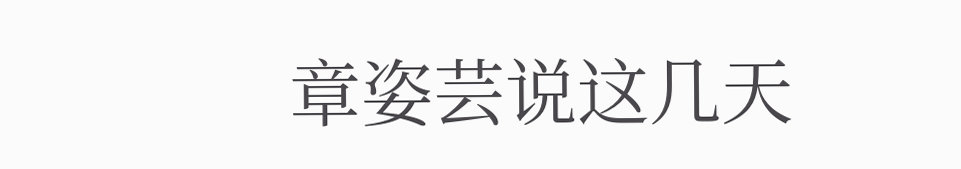章姿芸说这几天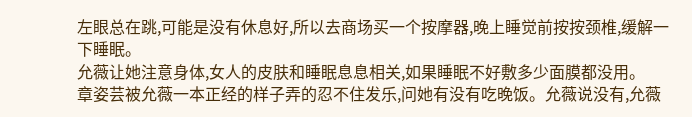左眼总在跳,可能是没有休息好,所以去商场买一个按摩器,晚上睡觉前按按颈椎,缓解一下睡眠。
允薇让她注意身体,女人的皮肤和睡眠息息相关,如果睡眠不好敷多少面膜都没用。
章姿芸被允薇一本正经的样子弄的忍不住发乐,问她有没有吃晚饭。允薇说没有,允薇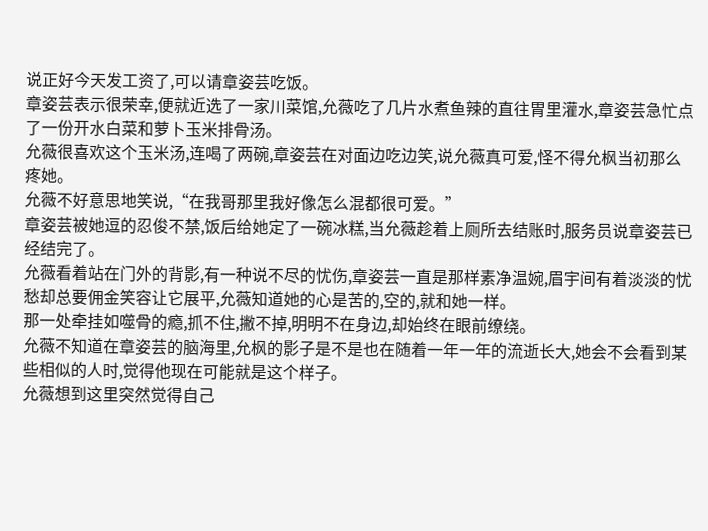说正好今天发工资了,可以请章姿芸吃饭。
章姿芸表示很荣幸,便就近选了一家川菜馆,允薇吃了几片水煮鱼辣的直往胃里灌水,章姿芸急忙点了一份开水白菜和萝卜玉米排骨汤。
允薇很喜欢这个玉米汤,连喝了两碗,章姿芸在对面边吃边笑,说允薇真可爱,怪不得允枫当初那么疼她。
允薇不好意思地笑说,“在我哥那里我好像怎么混都很可爱。”
章姿芸被她逗的忍俊不禁,饭后给她定了一碗冰糕,当允薇趁着上厕所去结账时,服务员说章姿芸已经结完了。
允薇看着站在门外的背影,有一种说不尽的忧伤,章姿芸一直是那样素净温婉,眉宇间有着淡淡的忧愁却总要佣金笑容让它展平,允薇知道她的心是苦的,空的,就和她一样。
那一处牵挂如噬骨的瘾,抓不住,撇不掉,明明不在身边,却始终在眼前缭绕。
允薇不知道在章姿芸的脑海里,允枫的影子是不是也在随着一年一年的流逝长大,她会不会看到某些相似的人时,觉得他现在可能就是这个样子。
允薇想到这里突然觉得自己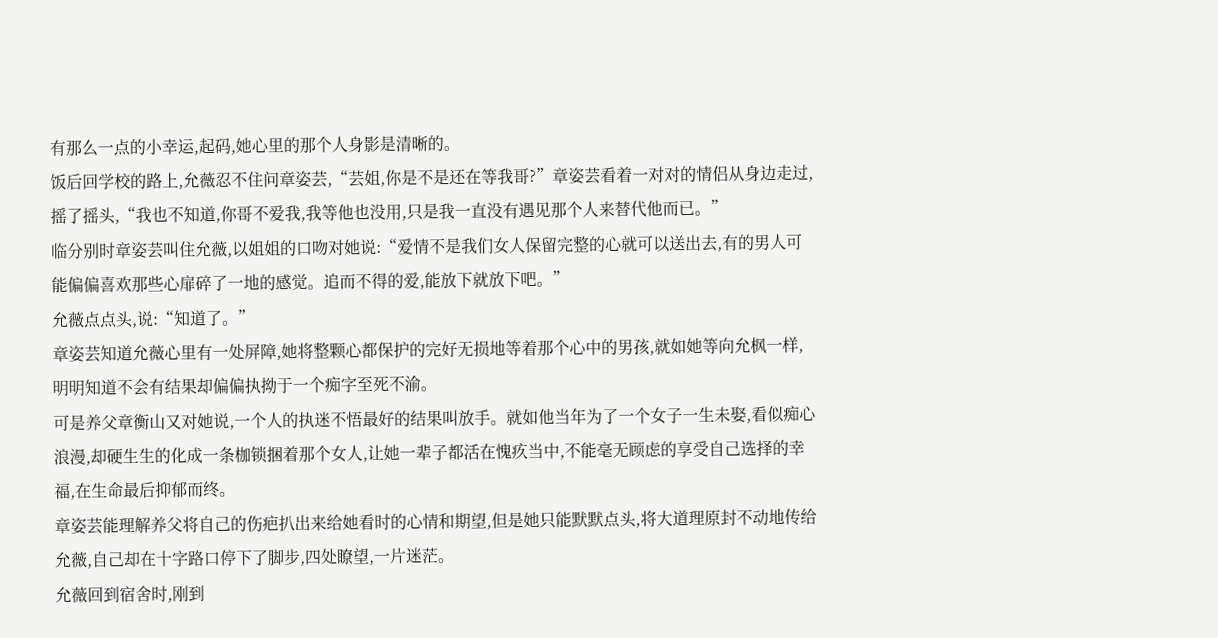有那么一点的小幸运,起码,她心里的那个人身影是清晰的。
饭后回学校的路上,允薇忍不住问章姿芸,“芸姐,你是不是还在等我哥?”章姿芸看着一对对的情侣从身边走过,摇了摇头,“我也不知道,你哥不爱我,我等他也没用,只是我一直没有遇见那个人来替代他而已。”
临分别时章姿芸叫住允薇,以姐姐的口吻对她说:“爱情不是我们女人保留完整的心就可以送出去,有的男人可能偏偏喜欢那些心扉碎了一地的感觉。追而不得的爱,能放下就放下吧。”
允薇点点头,说:“知道了。”
章姿芸知道允薇心里有一处屏障,她将整颗心都保护的完好无损地等着那个心中的男孩,就如她等向允枫一样,明明知道不会有结果却偏偏执拗于一个痴字至死不渝。
可是养父章衡山又对她说,一个人的执迷不悟最好的结果叫放手。就如他当年为了一个女子一生未娶,看似痴心浪漫,却硬生生的化成一条枷锁捆着那个女人,让她一辈子都活在愧疚当中,不能毫无顾虑的享受自己选择的幸福,在生命最后抑郁而终。
章姿芸能理解养父将自己的伤疤扒出来给她看时的心情和期望,但是她只能默默点头,将大道理原封不动地传给允薇,自己却在十字路口停下了脚步,四处瞭望,一片迷茫。
允薇回到宿舍时,刚到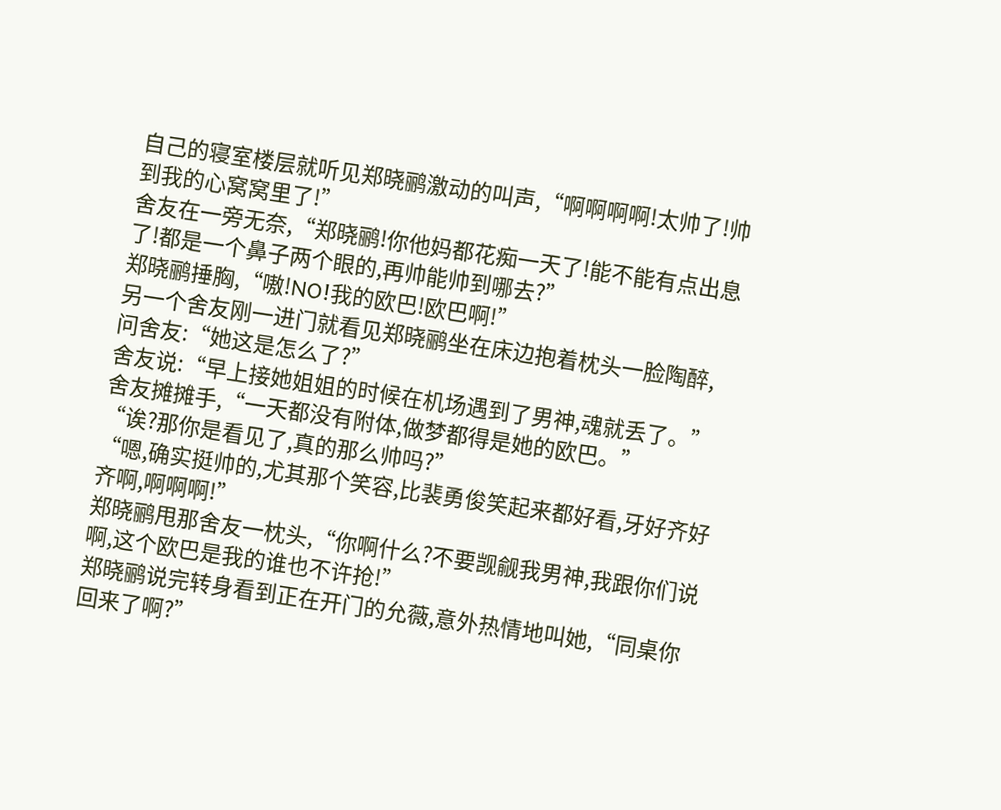自己的寝室楼层就听见郑晓鹂激动的叫声,“啊啊啊啊!太帅了!帅到我的心窝窝里了!”
舍友在一旁无奈,“郑晓鹂!你他妈都花痴一天了!能不能有点出息了!都是一个鼻子两个眼的,再帅能帅到哪去?”
郑晓鹂捶胸,“嗷!NO!我的欧巴!欧巴啊!”
另一个舍友刚一进门就看见郑晓鹂坐在床边抱着枕头一脸陶醉,问舍友:“她这是怎么了?”
舍友说:“早上接她姐姐的时候在机场遇到了男神,魂就丢了。”
舍友摊摊手,“一天都没有附体,做梦都得是她的欧巴。”
“诶?那你是看见了,真的那么帅吗?”
“嗯,确实挺帅的,尤其那个笑容,比裴勇俊笑起来都好看,牙好齐好齐啊,啊啊啊!”
郑晓鹂甩那舍友一枕头,“你啊什么?不要觊觎我男神,我跟你们说啊,这个欧巴是我的谁也不许抢!”
郑晓鹂说完转身看到正在开门的允薇,意外热情地叫她,“同桌你回来了啊?”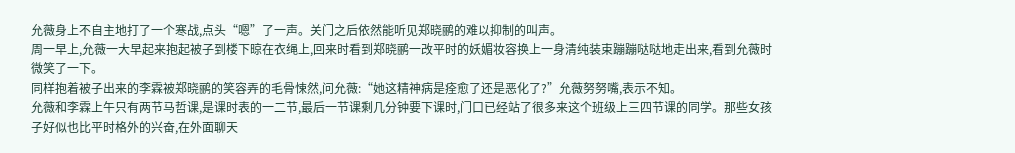允薇身上不自主地打了一个寒战,点头“嗯”了一声。关门之后依然能听见郑晓鹂的难以抑制的叫声。
周一早上,允薇一大早起来抱起被子到楼下晾在衣绳上,回来时看到郑晓鹂一改平时的妖媚妆容换上一身清纯装束蹦蹦哒哒地走出来,看到允薇时微笑了一下。
同样抱着被子出来的李霖被郑晓鹂的笑容弄的毛骨悚然,问允薇:“她这精神病是痊愈了还是恶化了?”允薇努努嘴,表示不知。
允薇和李霖上午只有两节马哲课,是课时表的一二节,最后一节课剩几分钟要下课时,门口已经站了很多来这个班级上三四节课的同学。那些女孩子好似也比平时格外的兴奋,在外面聊天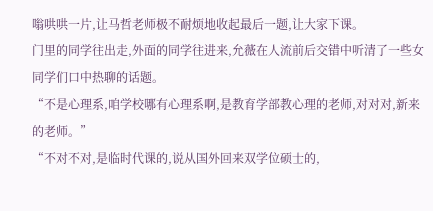嗡哄哄一片,让马哲老师极不耐烦地收起最后一题,让大家下课。
门里的同学往出走,外面的同学往进来,允薇在人流前后交错中听清了一些女同学们口中热聊的话题。
“不是心理系,咱学校哪有心理系啊,是教育学部教心理的老师,对对对,新来的老师。”
“不对不对,是临时代课的,说从国外回来双学位硕士的,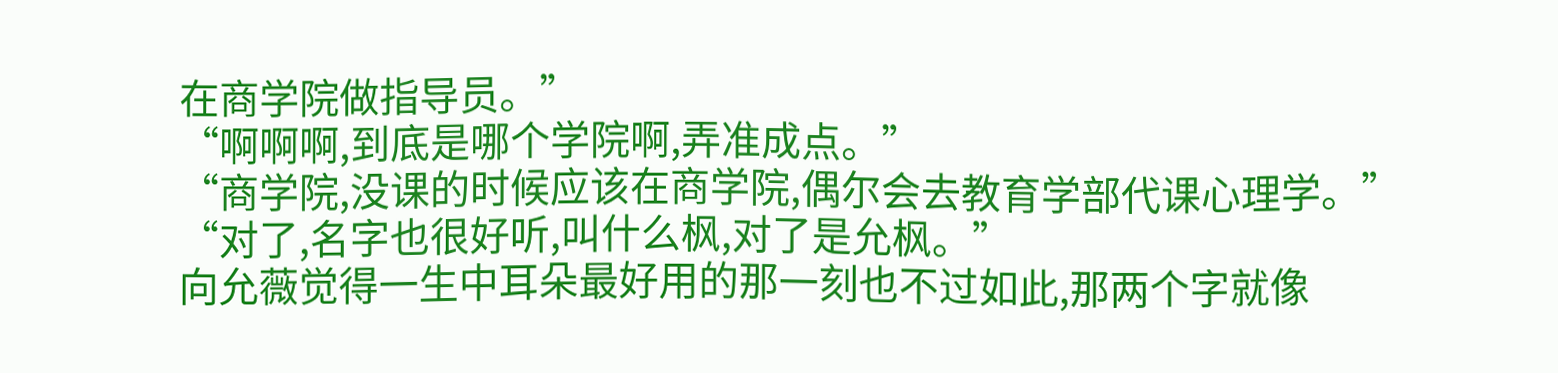在商学院做指导员。”
“啊啊啊,到底是哪个学院啊,弄准成点。”
“商学院,没课的时候应该在商学院,偶尔会去教育学部代课心理学。”
“对了,名字也很好听,叫什么枫,对了是允枫。”
向允薇觉得一生中耳朵最好用的那一刻也不过如此,那两个字就像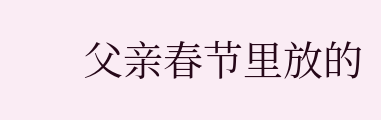父亲春节里放的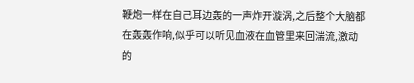鞭炮一样在自己耳边轰的一声炸开漩涡,之后整个大脑都在轰轰作响,似乎可以听见血液在血管里来回湍流,激动的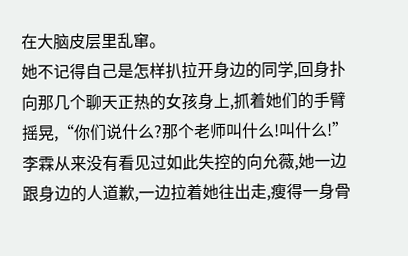在大脑皮层里乱窜。
她不记得自己是怎样扒拉开身边的同学,回身扑向那几个聊天正热的女孩身上,抓着她们的手臂摇晃,“你们说什么?那个老师叫什么!叫什么!”
李霖从来没有看见过如此失控的向允薇,她一边跟身边的人道歉,一边拉着她往出走,瘦得一身骨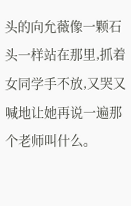头的向允薇像一颗石头一样站在那里,抓着女同学手不放,又哭又喊地让她再说一遍那个老师叫什么。